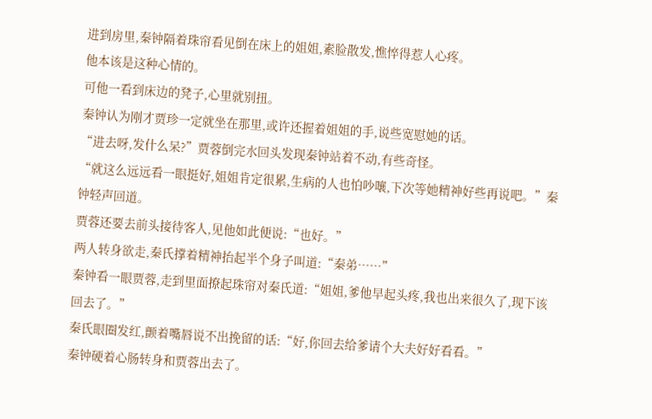进到房里,秦钟隔着珠帘看见倒在床上的姐姐,素脸散发,憔悴得惹人心疼。
他本该是这种心情的。
可他一看到床边的凳子,心里就别扭。
秦钟认为刚才贾珍一定就坐在那里,或许还握着姐姐的手,说些宽慰她的话。
“进去呀,发什么呆?”贾蓉倒完水回头发现秦钟站着不动,有些奇怪。
“就这么远远看一眼挺好,姐姐肯定很累,生病的人也怕吵嚷,下次等她精神好些再说吧。”秦钟轻声回道。
贾蓉还要去前头接待客人,见他如此便说:“也好。”
两人转身欲走,秦氏撑着精神抬起半个身子叫道:“秦弟……”
秦钟看一眼贾蓉,走到里面撩起珠帘对秦氏道:“姐姐,爹他早起头疼,我也出来很久了,现下该回去了。”
秦氏眼圈发红,颤着嘴唇说不出挽留的话:“好,你回去给爹请个大夫好好看看。”
秦钟硬着心肠转身和贾蓉出去了。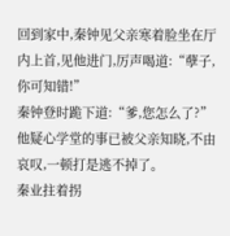回到家中,秦钟见父亲寒着脸坐在厅内上首,见他进门,厉声喝道:“孽子,你可知错!”
秦钟登时跪下道:“爹,您怎么了?”他疑心学堂的事已被父亲知晓,不由哀叹,一顿打是逃不掉了。
秦业拄着拐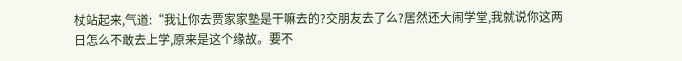杖站起来,气道:“我让你去贾家家塾是干嘛去的?交朋友去了么?居然还大闹学堂,我就说你这两日怎么不敢去上学,原来是这个缘故。要不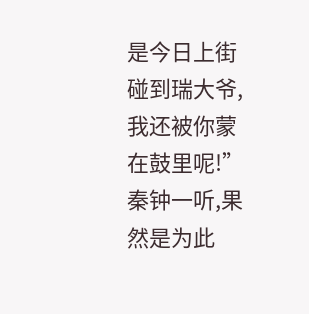是今日上街碰到瑞大爷,我还被你蒙在鼓里呢!”
秦钟一听,果然是为此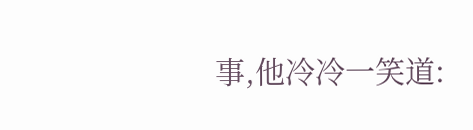事,他冷冷一笑道: